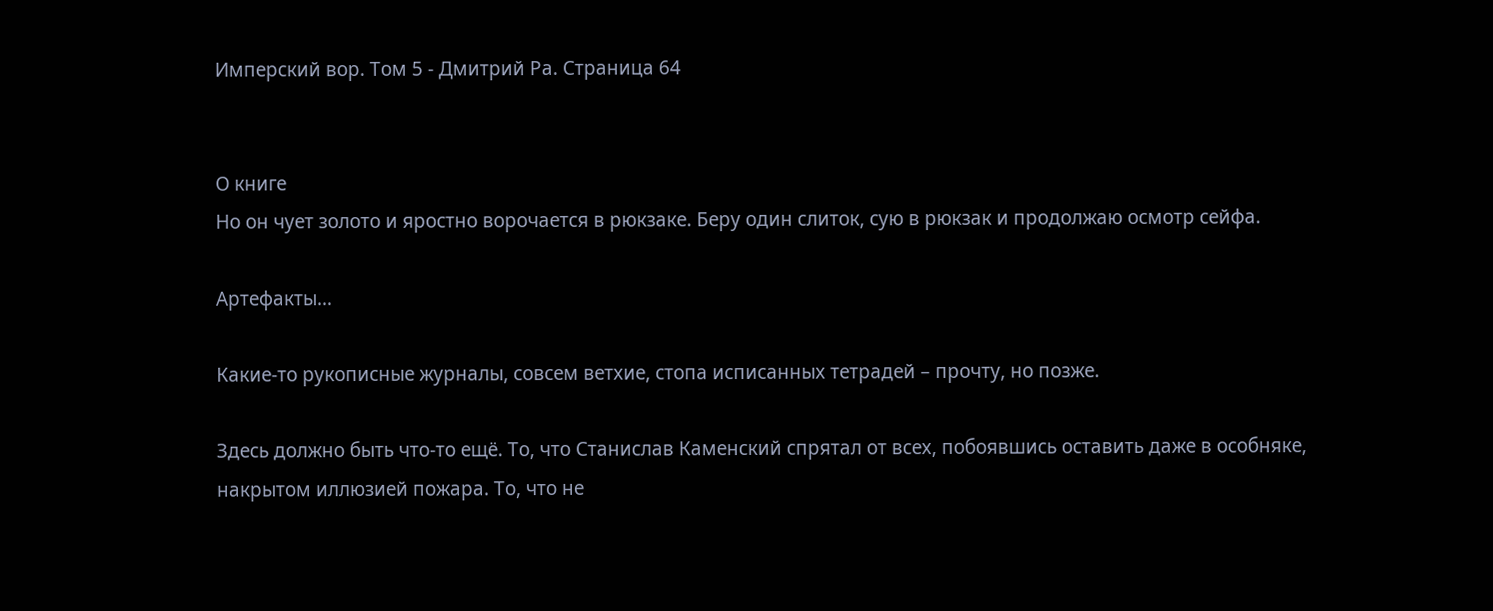Имперский вор. Том 5 - Дмитрий Ра. Страница 64


О книге
Но он чует золото и яростно ворочается в рюкзаке. Беру один слиток, сую в рюкзак и продолжаю осмотр сейфа.

Артефакты…

Какие-то рукописные журналы, совсем ветхие, стопа исписанных тетрадей – прочту, но позже.

Здесь должно быть что-то ещё. То, что Станислав Каменский спрятал от всех, побоявшись оставить даже в особняке, накрытом иллюзией пожара. То, что не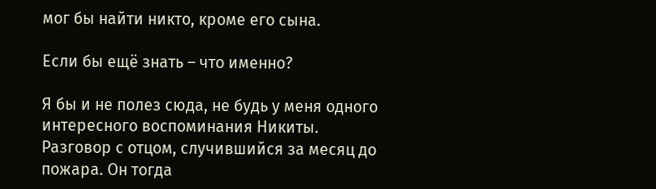мог бы найти никто, кроме его сына.

Если бы ещё знать – что именно?

Я бы и не полез сюда, не будь у меня одного интересного воспоминания Никиты. Разговор с отцом, случившийся за месяц до пожара. Он тогда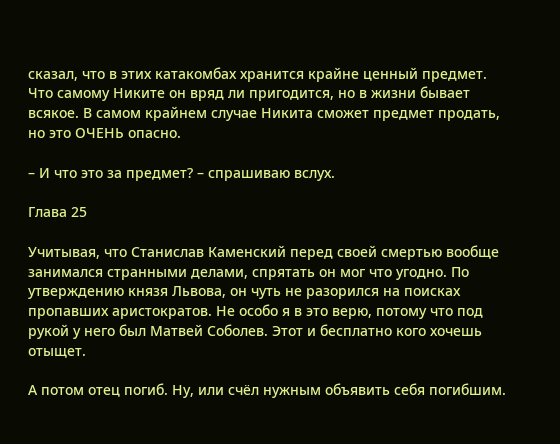сказал, что в этих катакомбах хранится крайне ценный предмет. Что самому Никите он вряд ли пригодится, но в жизни бывает всякое. В самом крайнем случае Никита сможет предмет продать, но это ОЧЕНЬ опасно.

– И что это за предмет? – спрашиваю вслух.

Глава 25

Учитывая, что Станислав Каменский перед своей смертью вообще занимался странными делами, спрятать он мог что угодно. По утверждению князя Львова, он чуть не разорился на поисках пропавших аристократов. Не особо я в это верю, потому что под рукой у него был Матвей Соболев. Этот и бесплатно кого хочешь отыщет.

А потом отец погиб. Ну, или счёл нужным объявить себя погибшим.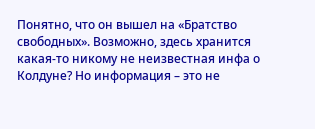Понятно, что он вышел на «Братство свободных». Возможно, здесь хранится какая-то никому не неизвестная инфа о Колдуне? Но информация – это не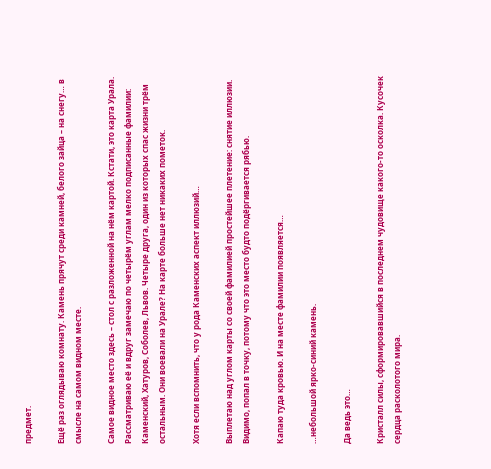предмет.

Ещё раз оглядываю комнату. Камень прячут среди камней, белого зайца – на снегу… в смысле на самом видном месте.

Самое видное место здесь – стол с разложенной на нём картой. Кстати, это карта Урала. Рассматриваю её и вдруг замечаю по четырём углам мелко подписанные фамилии: Каменский, Хатуров, Соболев, Львов. Четыре друга, один из которых спас жизни трём остальным. Они воевали на Урале? На карте больше нет никаких пометок.

Хотя если вспомнить, что у рода Каменских аспект иллюзий…

Выплетаю над углом карты со своей фамилией простейшее плетение: снятие иллюзии. Видимо, попал в точку, потому что это место будто подёргивается рябью.

Капаю туда кровью. И на месте фамилии появляется…

…небольшой ярко-синий камень.

Да ведь это…

Кристалл силы, сформировавшийся в последнем чудовище какого-то осколка. Кусочек сердца расколотого мира.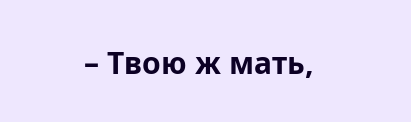– Твою ж мать,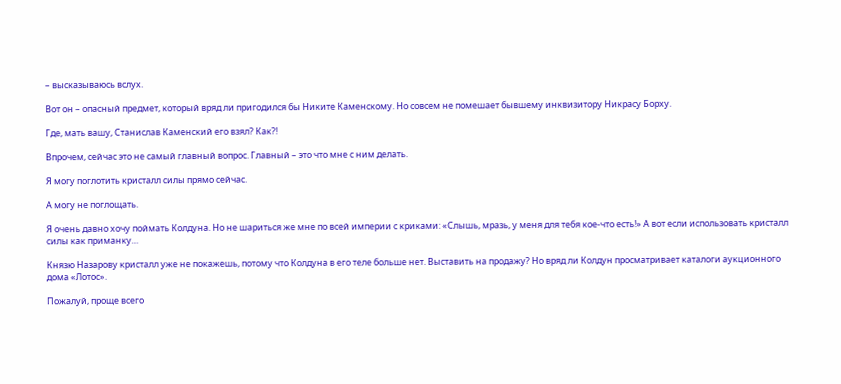– высказываюсь вслух.

Вот он – опасный предмет, который вряд ли пригодился бы Никите Каменскому. Но совсем не помешает бывшему инквизитору Никрасу Борху.

Где, мать вашу, Станислав Каменский его взял? Как?!

Впрочем, сейчас это не самый главный вопрос. Главный – это что мне с ним делать.

Я могу поглотить кристалл силы прямо сейчас.

А могу не поглощать.

Я очень давно хочу поймать Колдуна. Но не шариться же мне по всей империи с криками: «Слышь, мразь, у меня для тебя кое-что есть!» А вот если использовать кристалл силы как приманку…

Князю Назарову кристалл уже не покажешь, потому что Колдуна в его теле больше нет. Выставить на продажу? Но вряд ли Колдун просматривает каталоги аукционного дома «Лотос».

Пожалуй, проще всего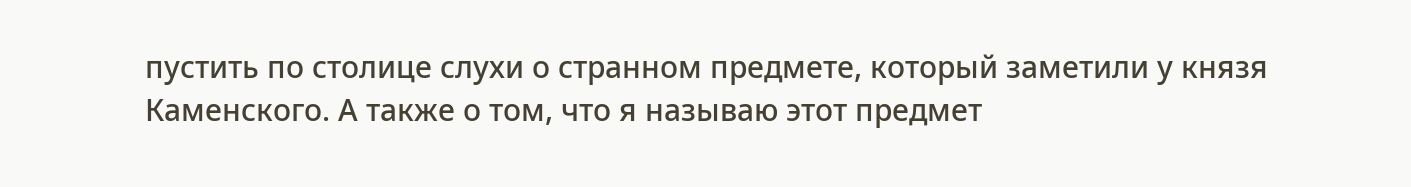пустить по столице слухи о странном предмете, который заметили у князя Каменского. А также о том, что я называю этот предмет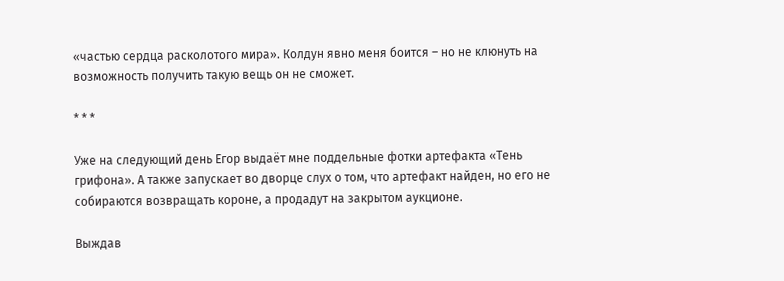«частью сердца расколотого мира». Колдун явно меня боится – но не клюнуть на возможность получить такую вещь он не сможет.

* * *

Уже на следующий день Егор выдаёт мне поддельные фотки артефакта «Тень грифона». А также запускает во дворце слух о том, что артефакт найден, но его не собираются возвращать короне, а продадут на закрытом аукционе.

Выждав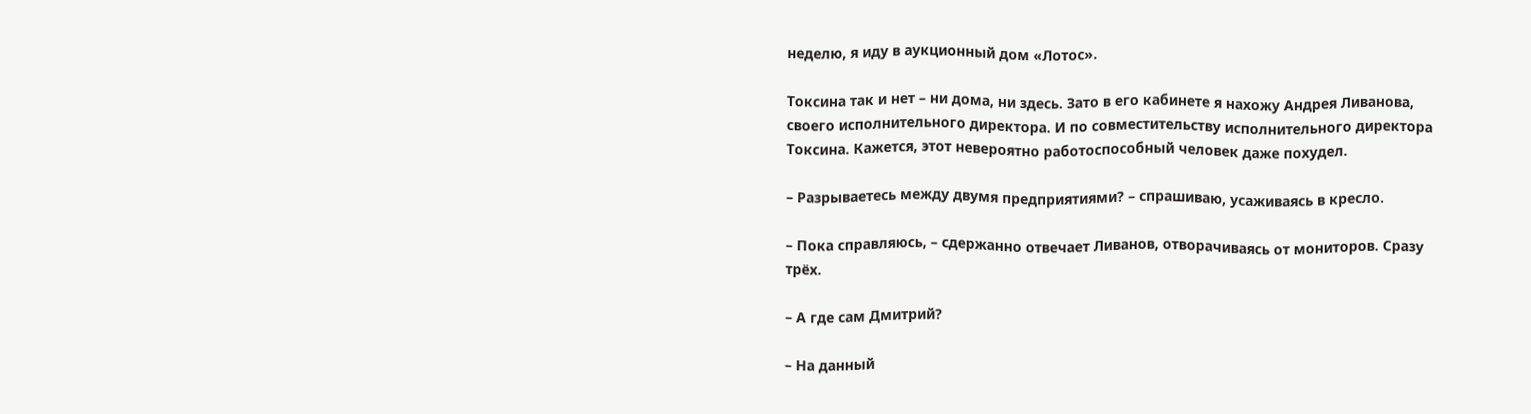неделю, я иду в аукционный дом «Лотос».

Токсина так и нет – ни дома, ни здесь. Зато в его кабинете я нахожу Андрея Ливанова, своего исполнительного директора. И по совместительству исполнительного директора Токсина. Кажется, этот невероятно работоспособный человек даже похудел.

– Разрываетесь между двумя предприятиями? – спрашиваю, усаживаясь в кресло.

– Пока справляюсь, – сдержанно отвечает Ливанов, отворачиваясь от мониторов. Сразу трёх.

– А где сам Дмитрий?

– На данный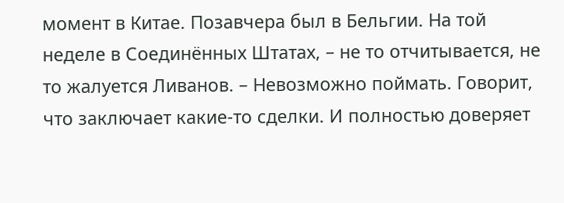момент в Китае. Позавчера был в Бельгии. На той неделе в Соединённых Штатах, – не то отчитывается, не то жалуется Ливанов. – Невозможно поймать. Говорит, что заключает какие-то сделки. И полностью доверяет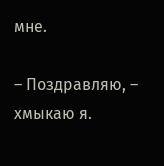мне.

– Поздравляю, – хмыкаю я.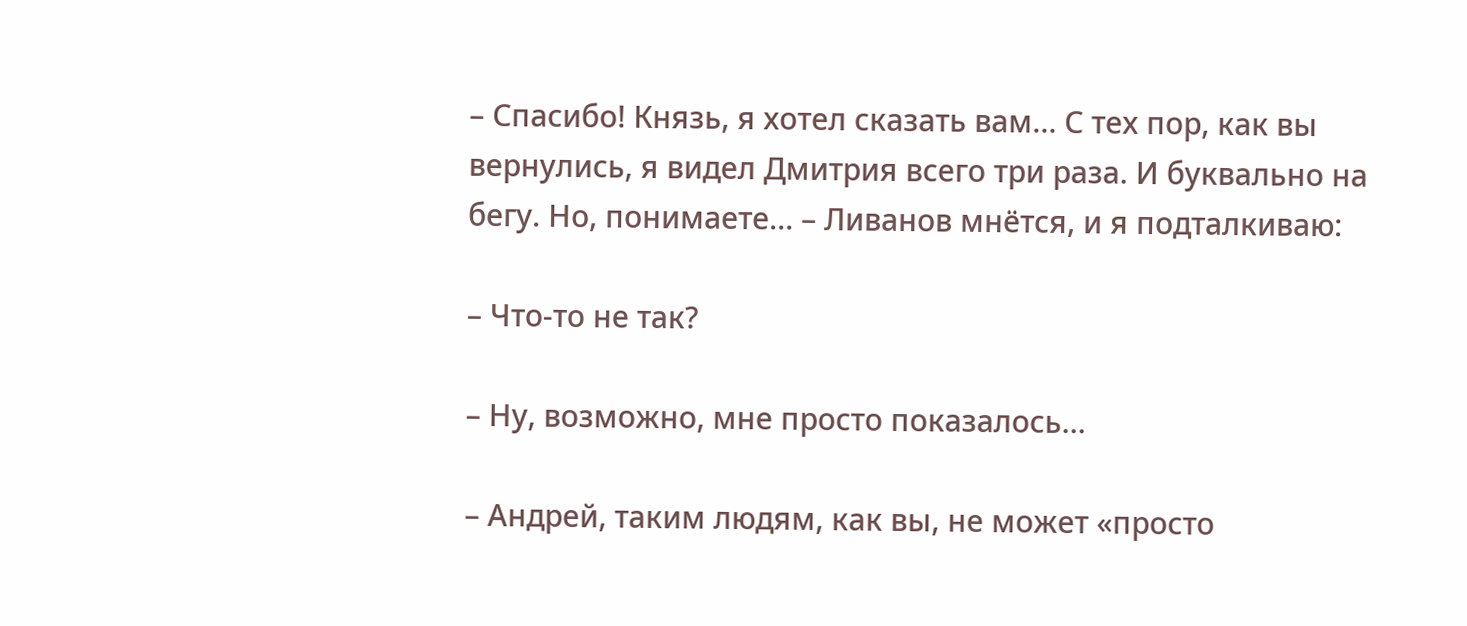– Спасибо! Князь, я хотел сказать вам… С тех пор, как вы вернулись, я видел Дмитрия всего три раза. И буквально на бегу. Но, понимаете… – Ливанов мнётся, и я подталкиваю:

– Что-то не так?

– Ну, возможно, мне просто показалось…

– Андрей, таким людям, как вы, не может «просто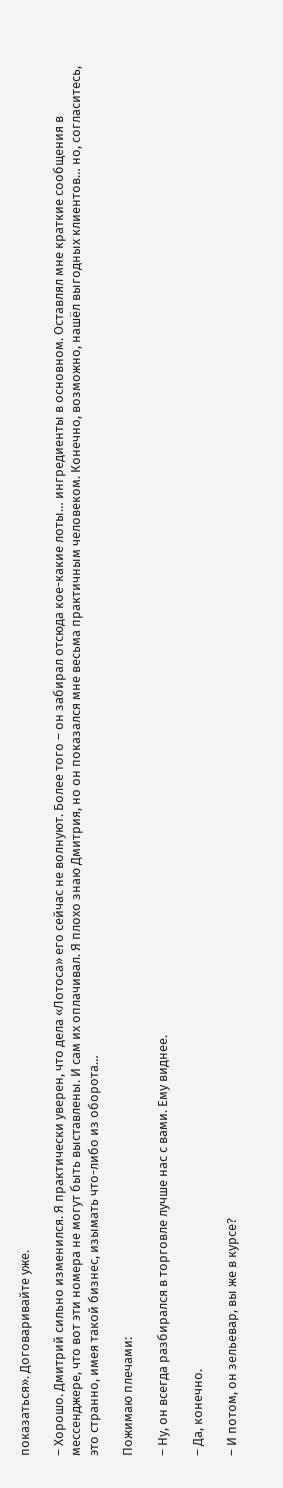показаться». Договаривайте уже.

– Хорошо. Дмитрий сильно изменился. Я практически уверен, что дела «Лотоса» его сейчас не волнуют. Более того – он забирал отсюда кое-какие лоты… ингредиенты в основном. Оставлял мне краткие сообщения в мессенджере, что вот эти номера не могут быть выставлены. И сам их оплачивал. Я плохо знаю Дмитрия, но он показался мне весьма практичным человеком. Конечно, возможно, нашёл выгодных клиентов… но, согласитесь, это странно, имея такой бизнес, изымать что-либо из оборота…

Пожимаю плечами:

– Ну, он всегда разбирался в торговле лучше нас с вами. Ему виднее.

– Да, конечно.

– И потом, он зельевар, вы же в курсе?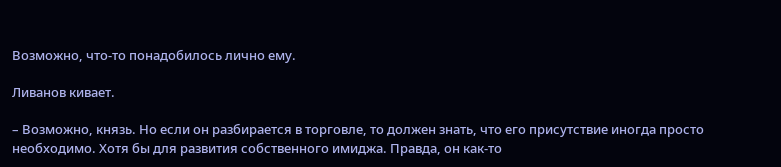Возможно, что-то понадобилось лично ему.

Ливанов кивает.

– Возможно, князь. Но если он разбирается в торговле, то должен знать, что его присутствие иногда просто необходимо. Хотя бы для развития собственного имиджа. Правда, он как-то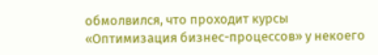обмолвился, что проходит курсы «Оптимизация бизнес-процессов» у некоего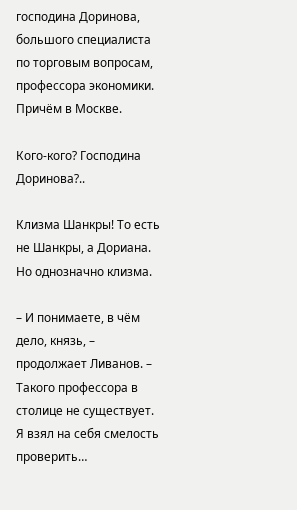господина Доринова, большого специалиста по торговым вопросам, профессора экономики. Причём в Москве.

Кого-кого? Господина Доринова?..

Клизма Шанкры! То есть не Шанкры, а Дориана. Но однозначно клизма.

– И понимаете, в чём дело, князь, – продолжает Ливанов. – Такого профессора в столице не существует. Я взял на себя смелость проверить…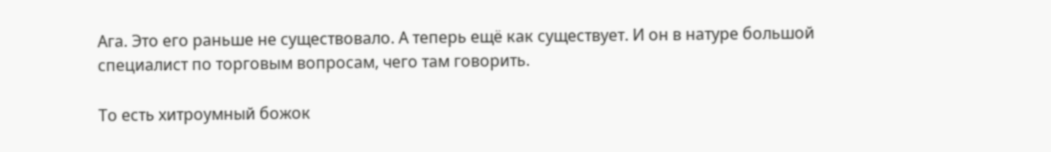Ага. Это его раньше не существовало. А теперь ещё как существует. И он в натуре большой специалист по торговым вопросам, чего там говорить.

То есть хитроумный божок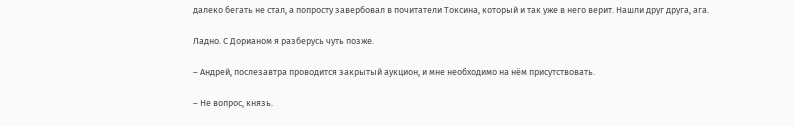далеко бегать не стал, а попросту завербовал в почитатели Токсина, который и так уже в него верит. Нашли друг друга, ага.

Ладно. С Дорианом я разберусь чуть позже.

– Андрей, послезавтра проводится закрытый аукцион, и мне необходимо на нём присутствовать.

– Не вопрос, князь.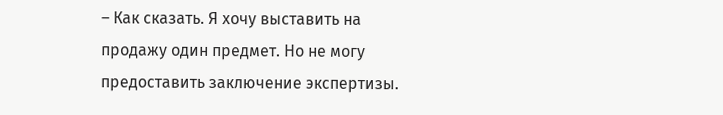– Как сказать. Я хочу выставить на продажу один предмет. Но не могу предоставить заключение экспертизы.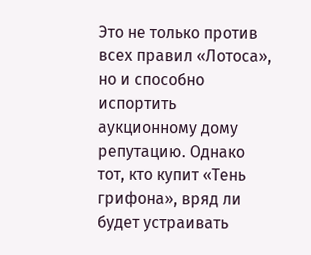Это не только против всех правил «Лотоса», но и способно испортить аукционному дому репутацию. Однако тот, кто купит «Тень грифона», вряд ли будет устраивать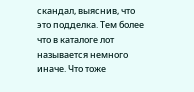скандал, выяснив, что это подделка. Тем более что в каталоге лот называется немного иначе. Что тоже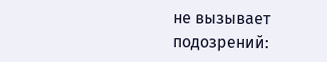не вызывает подозрений: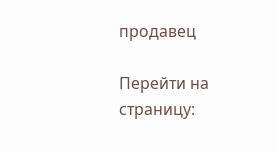продавец

Перейти на страницу: